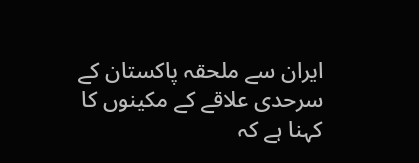ایران سے ملحقہ پاکستان کے سرحدی علاقے کے مکینوں کا کہنا ہے کہ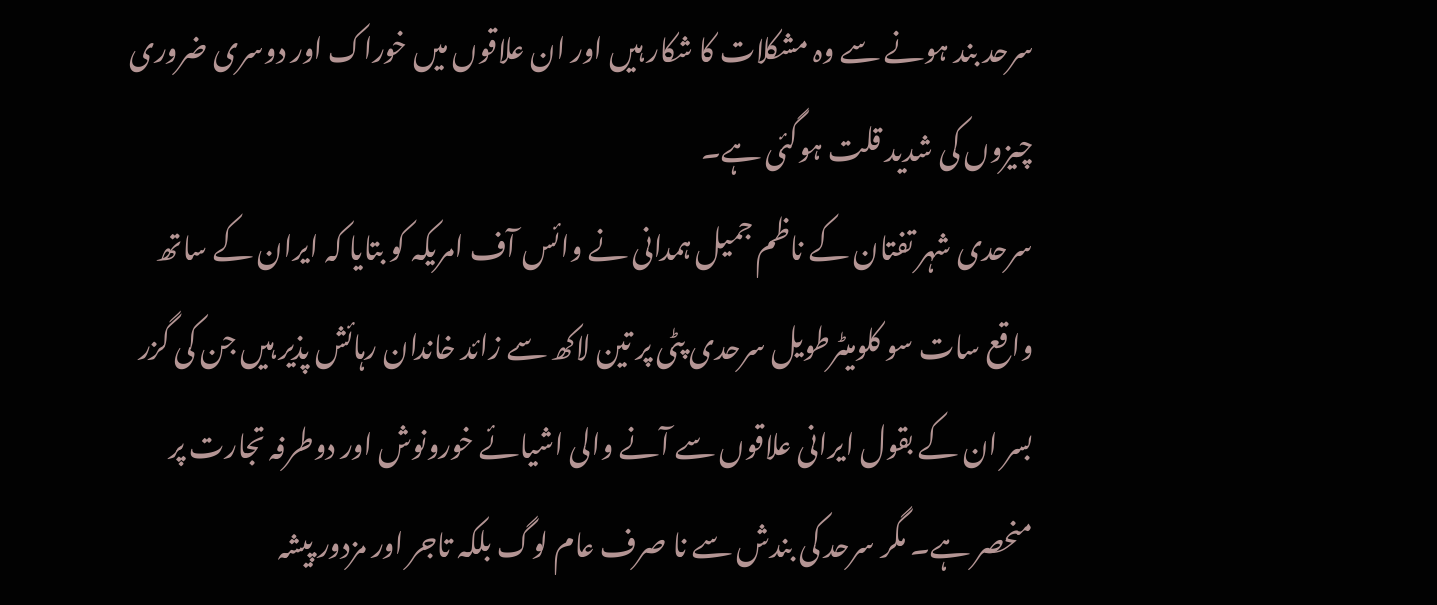سرحد بند ہونے سے وہ مشکلات کا شکار ہیں اور ان علاقوں میں خوراک اور دوسری ضروری چیزوں کی شدید قلت ہوگئی ہے۔
سرحدی شہر تفتان کے ناظم جمیل ہمدانی نے وائس آف امریکہ کو بتایا کہ ایران کے ساتھ واقع سات سو کلومیٹرطویل سرحدی پٹی پر تین لاکھ سے زائد خاندان رہائش پذیر ہیں جن کی گزر بسر ان کے بقول ایرانی علاقوں سے آنے والی اشیائے خورونوش اور دوطرفہ تجارت پر منحصر ہے۔ مگر سرحد کی بندش سے نا صرف عام لوگ بلکہ تاجر اور مزدور پیشہ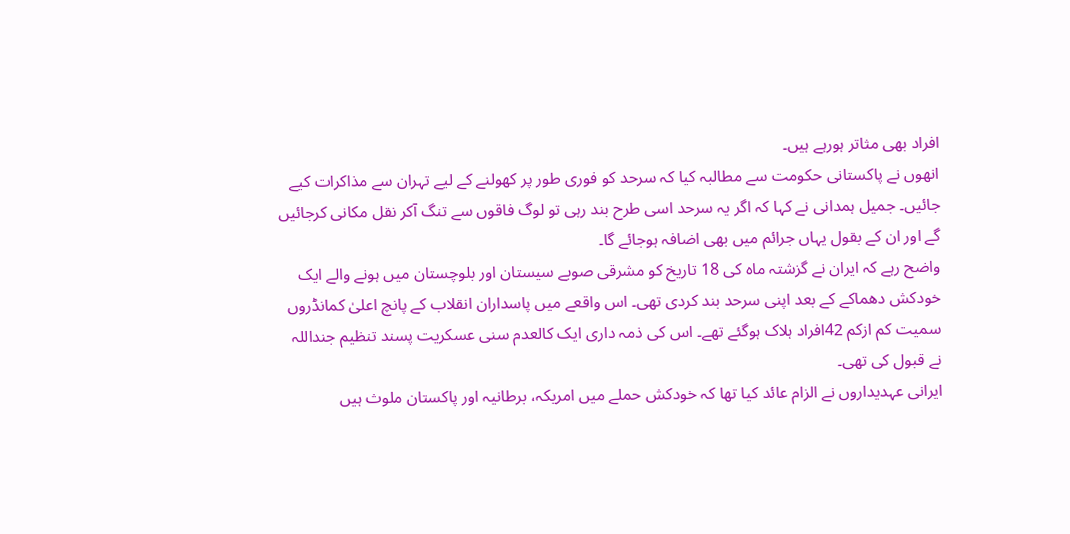افراد بھی مثاتر ہورہے ہیں۔
انھوں نے پاکستانی حکومت سے مطالبہ کیا کہ سرحد کو فوری طور پر کھولنے کے لیے تہران سے مذاکرات کیے جائیں۔ جمیل ہمدانی نے کہا کہ اگر یہ سرحد اسی طرح بند رہی تو لوگ فاقوں سے تنگ آکر نقل مکانی کرجائیں گے اور ان کے بقول یہاں جرائم میں بھی اضافہ ہوجائے گا۔
واضح رہے کہ ایران نے گزشتہ ماہ کی 18 تاریخ کو مشرقی صوبے سیستان اور بلوچستان میں ہونے والے ایک خودکش دھماکے کے بعد اپنی سرحد بند کردی تھی۔ اس واقعے میں پاسداران انقلاب کے پانچ اعلیٰ کمانڈروں سمیت کم ازکم 42افراد ہلاک ہوگئے تھے۔ اس کی ذمہ داری ایک کالعدم سنی عسکریت پسند تنظیم جنداللہ نے قبول کی تھی۔
ایرانی عہدیداروں نے الزام عائد کیا تھا کہ خودکش حملے میں امریکہ، برطانیہ اور پاکستان ملوث ہیں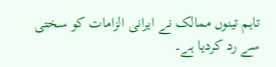تاہم تینوں ممالک نے ایرانی الزامات کو سختی سے رد کردیا ہے۔